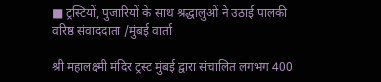■ ट्रस्टियों, पुजारियों के साथ श्रद्धालुओं ने उठाई पालकी
वरिष्ठ संवाददाता /मुंबई वार्ता

श्री महालक्ष्मी मंदिर ट्रस्ट मुंबई द्वारा संचालित लगभग 400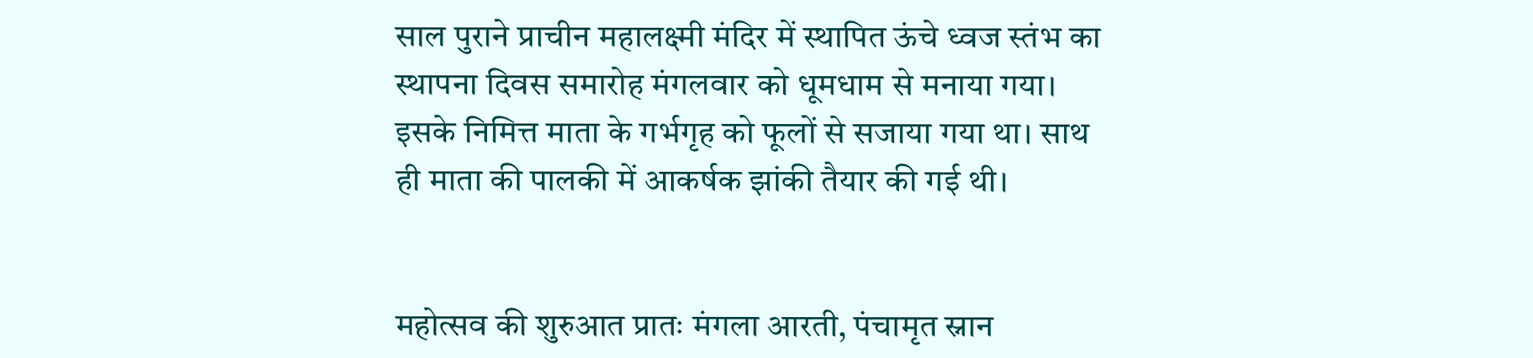साल पुराने प्राचीन महालक्ष्मी मंदिर में स्थापित ऊंचे ध्वज स्तंभ का स्थापना दिवस समारोह मंगलवार को धूमधाम से मनाया गया। इसके निमित्त माता के गर्भगृह को फूलों से सजाया गया था। साथ ही माता की पालकी में आकर्षक झांकी तैयार की गई थी।


महोत्सव की शुरुआत प्रातः मंगला आरती, पंचामृत स्नान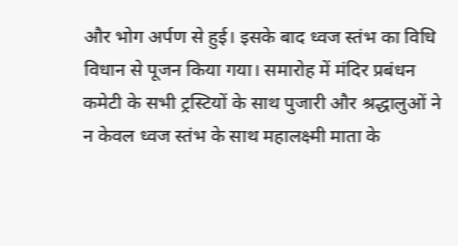और भोग अर्पण से हुई। इसके बाद ध्वज स्तंभ का विधि विधान से पूजन किया गया। समारोह में मंदिर प्रबंधन कमेटी के सभी ट्रस्टियों के साथ पुजारी और श्रद्धालुओं ने न केवल ध्वज स्तंभ के साथ महालक्ष्मी माता के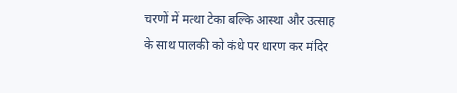चरणों में मत्था टेका बल्कि आस्था और उत्साह के साथ पालकी को कंधे पर धारण कर मंदिर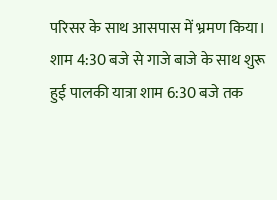परिसर के साथ आसपास में भ्रमण किया।
शाम 4:30 बजे से गाजे बाजे के साथ शुरू हुई पालकी यात्रा शाम 6:30 बजे तक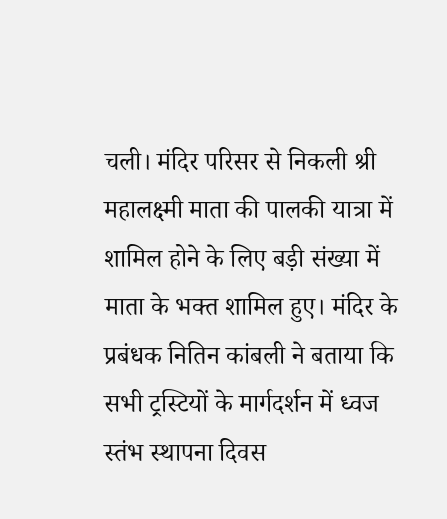चली। मंदिर परिसर से निकली श्री महालक्ष्मी माता की पालकी यात्रा में शामिल होने के लिए बड़ी संख्या में माता के भक्त शामिल हुए। मंदिर के प्रबंधक नितिन कांबली ने बताया कि सभी ट्रस्टियों के मार्गदर्शन में ध्वज स्तंभ स्थापना दिवस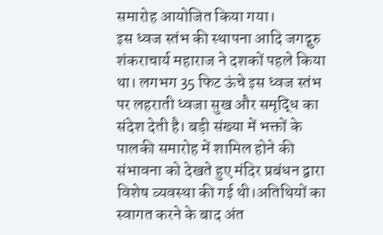समारोह आयोजित किया गया।
इस ध्वज स्तंभ की स्थापना आदि जगद्गुरु शंकराचार्य महाराज ने दशकों पहले किया था। लगभग 35 फिट ऊंचे इस ध्वज स्तंभ पर लहराती ध्वजा सुख और समृद्धि का संदेश देती है। बड़ी संख्या में भक्तों के पालकी समारोह में शामिल होने की संभावना को देखते हुए मंदिर प्रबंधन द्वारा विशेष व्यवस्था की गई थी।अतिथियों का स्वागत करने के बाद अंत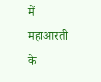में महाआरती के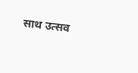साथ उत्सव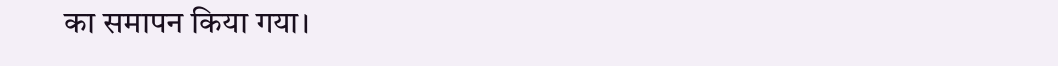का समापन किया गया।